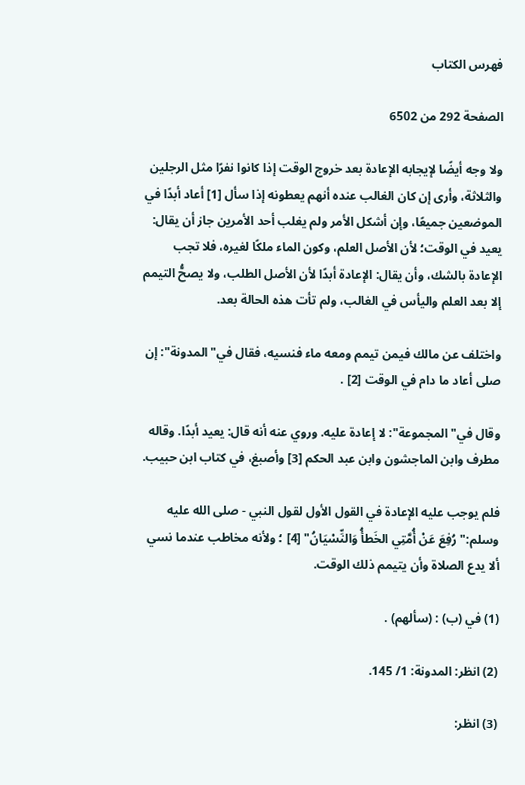فهرس الكتاب

الصفحة 292 من 6502

ولا وجه أيضًا لإيجابه الإعادة بعد خروج الوقت إذا كانوا نفرًا مثل الرجلين والثلاثة، وأرى إن كان الغالب عنده أنهم يعطونه إذا سأل [1] أعاد أبدًا في الموضعين جميعًا، وإن أشكل الأمر ولم يغلب أحد الأمرين جاز أن يقال: يعيد في الوقت؛ لأن الأصل العلم، وكون الماء ملكًا لغيره، فلا تجب الإعادة بالشك، وأن يقال: الإعادة أبدًا لأن الأصل الطلب، ولا يصحُّ التيمم إلا بعد العلم واليأس في الغالب، ولم تأت هذه الحالة بعد.

واختلف عن مالك فيمن تيمم ومعه ماء فنسيه، فقال في"المدونة": إن صلى أعاد ما دام في الوقت [2] .

وقال في"المجموعة": لا إعادة عليه. وروي عنه أنه قال: يعيد أبدًا. وقاله مطرف وابن الماجشون وابن عبد الحكم [3] وأصبغ، في كتاب ابن حبيب.

فلم يوجب عليه الإعادة في القول الأول لقول النبي - صلى الله عليه وسلم:"رُفِعَ عَنْ أُمَّتِي الخَطأُ وَالنِّسْيَانُ" [4] ؛ ولأنه مخاطب عندما نسي ألا يدع الصلاة وأن يتيمم ذلك الوقت.

(1) في (ب) : (سألهم) .

(2) انظر: المدونة: 1/ 145.

(3) انظر: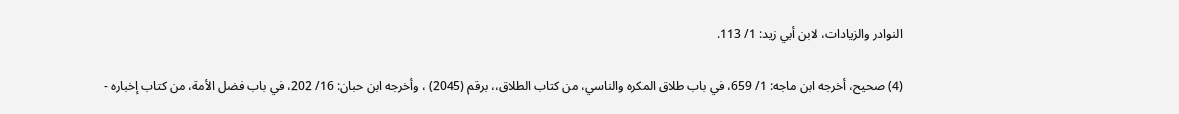النوادر والزيادات، لابن أبي زيد: 1/ 113.

(4) صحيح، أخرجه ابن ماجه: 1/ 659، في باب طلاق المكره والناسي، من كتاب الطلاق،، برقم (2045) ، وأخرجه ابن حبان: 16/ 202، في باب فضل الأمة، من كتاب إخباره -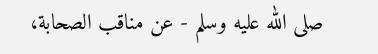صلى الله عليه وسلم - عن مناقب الصحابة،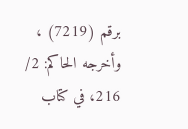برقم (7219) ، وأخرجه الحاكم: 2/ 216، في كتاب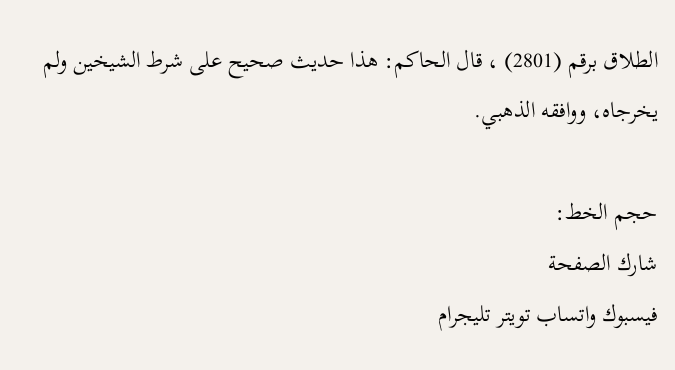الطلاق برقم (2801) ، قال الحاكم: هذا حديث صحيح على شرط الشيخين ولم يخرجاه، ووافقه الذهبي.

حجم الخط:
شارك الصفحة
فيسبوك واتساب تويتر تليجرام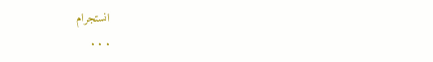انستجرام
. . .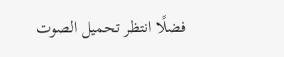فضلًا انتظر تحميل الصوت